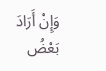وَإِنْ أَرَادَ بَعْضُ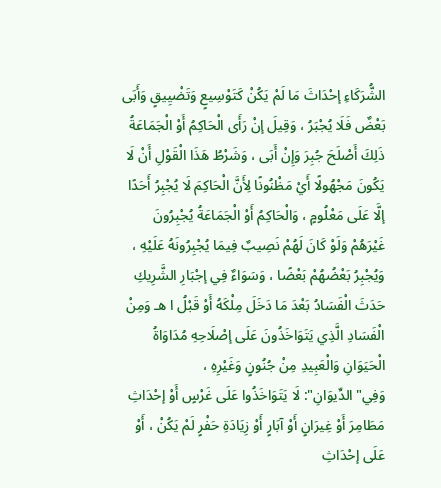الشُّرَكَاءِ إحْدَاثَ مَا لَمْ يَكُنْ كَتَوْسِيعٍ وَتَضْيِيقٍ وَأَبَى بَعْضٌ فَلَا يُجْبَرُ ، وَقِيلَ إنْ رَأَى الْحَاكِمُ أَوْ الْجَمَاعَةُ ذَلِكَ أَصْلَحَ جُبِرَ وَإِنْ أَبَى ، وَشَرْطُ هَذَا الْقَوْلِ أَنْ لَا يَكُونَ مَجْهُولًا أَيْ مَظْنُونًا لِأَنَّ الْحَاكِمَ لَا يُجْبِرُ أَحَدًا إلَّا عَلَى مَعْلُومٍ ، وَالْحَاكِمُ أَوْ الْجَمَاعَةُ يُجْبِرُونَ غَيْرَهُمْ وَلَوْ كَانَ لَهُمْ نَصِيبٌ فِيمَا يُجْبِرُونَهُ عَلَيْهِ ، وَيُجْبِرُ بَعْضُهُمْ بَعْضًا ، وَسَوَاءٌ فِي إجْبَارِ الشَّرِيكِ حَدَثَ الْفَسَادُ بَعْدَ مَا دَخَلَ مِلْكَهُ أَوْ قَبْلُ ا هـ وَمِنْ الْفَسَادِ الَّذِي يَتَوَاخَذُونَ عَلَى إصْلَاحِهِ مُدَاوَاةُ الْحَيَوَانِ وَالْعَبِيدِ مِنْ جُنُونٍ وَغَيْرِهِ ، وَفِي"الدِّيوَانِ": لَا يَتَوَاخَذُوا عَلَى غَرْسٍ أَوْ إحْدَاثِ مَطَامِرَ أَوْ غِيرَانٍ أَوْ آبَارٍ أَوْ زِيَادَةِ حَفْرٍ لَمْ يَكُنْ ، أَوْ عَلَى إحْدَاثِ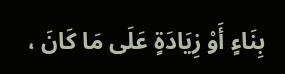بِنَاءٍ أَوْ زِيَادَةٍ عَلَى مَا كَانَ ،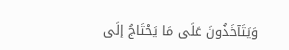وَيَتَآخَذُونَ عَلَى مَا يَحْتَاجُ إلَى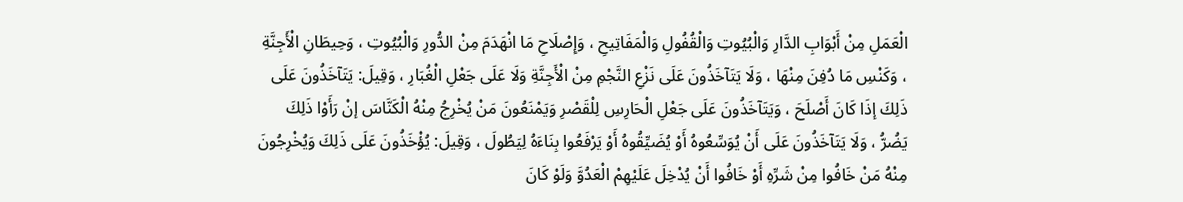الْعَمَلِ مِنْ أَبْوَابِ الدَّارِ وَالْبُيُوتِ وَالْقُفُولِ وَالْمَفَاتِيحِ ، وَإِصْلَاحِ مَا انْهَدَمَ مِنْ الدُّورِ وَالْبُيُوتِ ، وَحِيطَانِ الْأَجِنَّةِ ، وَكَنْسِ مَا دُفِنَ مِنْهَا ، وَلَا يَتَآخَذُونَ عَلَى نَزْعِ النَّجْمِ مِنْ الْأَجِنَّةِ وَلَا عَلَى جَعْلِ الْغُبَارِ ، وَقِيلَ: يَتَآخَذُونَ عَلَى ذَلِكَ إذَا كَانَ أَصْلَحَ ، وَيَتَآخَذُونَ عَلَى جَعْلِ الْحَارِسِ لِلْقَصْرِ وَيَمْنَعُونَ مَنْ يُخْرِجُ مِنْهُ الْكَنَّاسَ إنْ رَأَوْا ذَلِكَ يَضُرُّ ، وَلَا يَتَآخَذُونَ عَلَى أَنْ يُوَسِّعُوهُ أَوْ يُضَيِّقُوهُ أَوْ يَرْفَعُوا بِنَاءَهُ لِيَطُولَ ، وَقِيلَ: يُؤْخَذُونَ عَلَى ذَلِكَ وَيُخْرِجُونَ مِنْهُ مَنْ خَافُوا مِنْ شَرِّهِ أَوْ خَافُوا أَنْ يُدْخِلَ عَلَيْهِمْ الْعَدُوَّ وَلَوْ كَانَ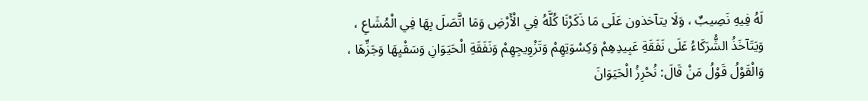لَهُ فِيهِ نَصِيبٌ ، وَلَا يتآخذون عَلَى مَا ذَكَرْنَا كُلَّهُ فِي الْأَرْضِ وَمَا اتَّصَلَ بِهَا فِي الْمُشَاعِ ، وَيَتَآخَذُ الشُّرَكَاءُ عَلَى نَفَقَةِ عَبِيدِهِمْ وَكِسْوَتِهِمْ وَتَزْوِيجِهِمْ وَنَفَقَةِ الْحَيَوَانِ وَسَقْيِهَا وَجَزِّهَا ، وَالْقَوْلُ قَوْلُ مَنْ قَالَ: نُحْرِزُ الْحَيَوَانَ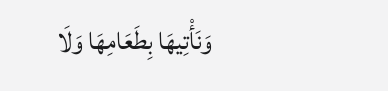وَنَأْتِيهَا بِطَعَامِهَا وَلَا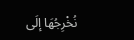نُخْرِجُهَا إلَى